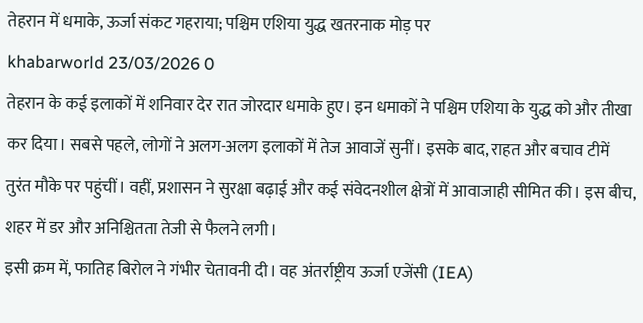तेहरान में धमाके, ऊर्जा संकट गहराया; पश्चिम एशिया युद्ध खतरनाक मोड़ पर
khabarworld 23/03/2026 0
तेहरान के कई इलाकों में शनिवार देर रात जोरदार धमाके हुए। इन धमाकों ने पश्चिम एशिया के युद्ध को और तीखा कर दिया। सबसे पहले, लोगों ने अलग-अलग इलाकों में तेज आवाजें सुनीं। इसके बाद, राहत और बचाव टीमें तुरंत मौके पर पहुंचीं। वहीं, प्रशासन ने सुरक्षा बढ़ाई और कई संवेदनशील क्षेत्रों में आवाजाही सीमित की। इस बीच, शहर में डर और अनिश्चितता तेजी से फैलने लगी।
इसी क्रम में, फातिह बिरोल ने गंभीर चेतावनी दी। वह अंतर्राष्ट्रीय ऊर्जा एजेंसी (IEA)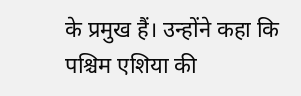के प्रमुख हैं। उन्होंने कहा कि पश्चिम एशिया की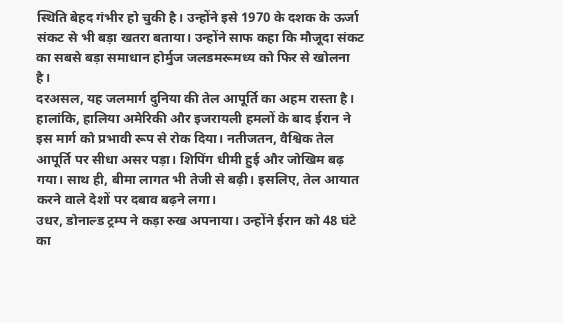स्थिति बेहद गंभीर हो चुकी है। उन्होंने इसे 1970 के दशक के ऊर्जा संकट से भी बड़ा खतरा बताया। उन्होंने साफ कहा कि मौजूदा संकट का सबसे बड़ा समाधान होर्मुज जलडमरूमध्य को फिर से खोलना है।
दरअसल, यह जलमार्ग दुनिया की तेल आपूर्ति का अहम रास्ता है। हालांकि, हालिया अमेरिकी और इजरायली हमलों के बाद ईरान ने इस मार्ग को प्रभावी रूप से रोक दिया। नतीजतन, वैश्विक तेल आपूर्ति पर सीधा असर पड़ा। शिपिंग धीमी हुई और जोखिम बढ़ गया। साथ ही, बीमा लागत भी तेजी से बढ़ी। इसलिए, तेल आयात करने वाले देशों पर दबाव बढ़ने लगा।
उधर, डोनाल्ड ट्रम्प ने कड़ा रुख अपनाया। उन्होंने ईरान को 48 घंटे का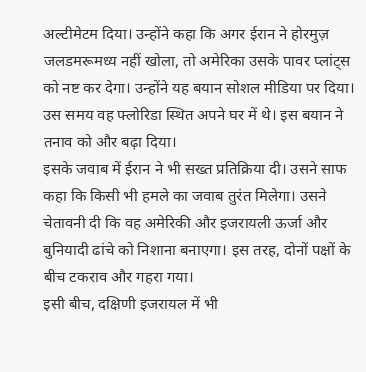अल्टीमेटम दिया। उन्होंने कहा कि अगर ईरान ने होरमुज़ जलडमरूमध्य नहीं खोला, तो अमेरिका उसके पावर प्लांट्स को नष्ट कर देगा। उन्होंने यह बयान सोशल मीडिया पर दिया। उस समय वह फ्लोरिडा स्थित अपने घर में थे। इस बयान ने तनाव को और बढ़ा दिया।
इसके जवाब में ईरान ने भी सख्त प्रतिक्रिया दी। उसने साफ कहा कि किसी भी हमले का जवाब तुरंत मिलेगा। उसने चेतावनी दी कि वह अमेरिकी और इजरायली ऊर्जा और बुनियादी ढांचे को निशाना बनाएगा। इस तरह, दोनों पक्षों के बीच टकराव और गहरा गया।
इसी बीच, दक्षिणी इजरायल में भी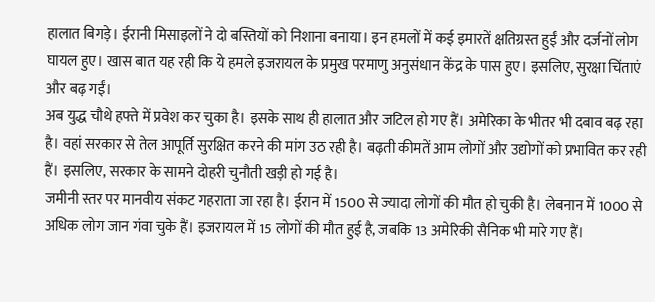हालात बिगड़े। ईरानी मिसाइलों ने दो बस्तियों को निशाना बनाया। इन हमलों में कई इमारतें क्षतिग्रस्त हुईं और दर्जनों लोग घायल हुए। खास बात यह रही कि ये हमले इजरायल के प्रमुख परमाणु अनुसंधान केंद्र के पास हुए। इसलिए, सुरक्षा चिंताएं और बढ़ गईं।
अब युद्ध चौथे हफ्ते में प्रवेश कर चुका है। इसके साथ ही हालात और जटिल हो गए हैं। अमेरिका के भीतर भी दबाव बढ़ रहा है। वहां सरकार से तेल आपूर्ति सुरक्षित करने की मांग उठ रही है। बढ़ती कीमतें आम लोगों और उद्योगों को प्रभावित कर रही हैं। इसलिए, सरकार के सामने दोहरी चुनौती खड़ी हो गई है।
जमीनी स्तर पर मानवीय संकट गहराता जा रहा है। ईरान में 1500 से ज्यादा लोगों की मौत हो चुकी है। लेबनान में 1000 से अधिक लोग जान गंवा चुके हैं। इजरायल में 15 लोगों की मौत हुई है, जबकि 13 अमेरिकी सैनिक भी मारे गए हैं।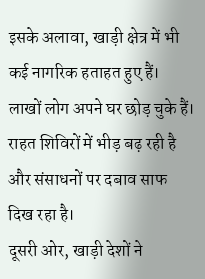इसके अलावा, खाड़ी क्षेत्र में भी कई नागरिक हताहत हुए हैं। लाखों लोग अपने घर छोड़ चुके हैं। राहत शिविरों में भीड़ बढ़ रही है और संसाधनों पर दबाव साफ दिख रहा है।
दूसरी ओर, खाड़ी देशों ने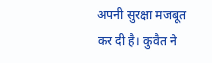अपनी सुरक्षा मजबूत कर दी है। कुवैत ने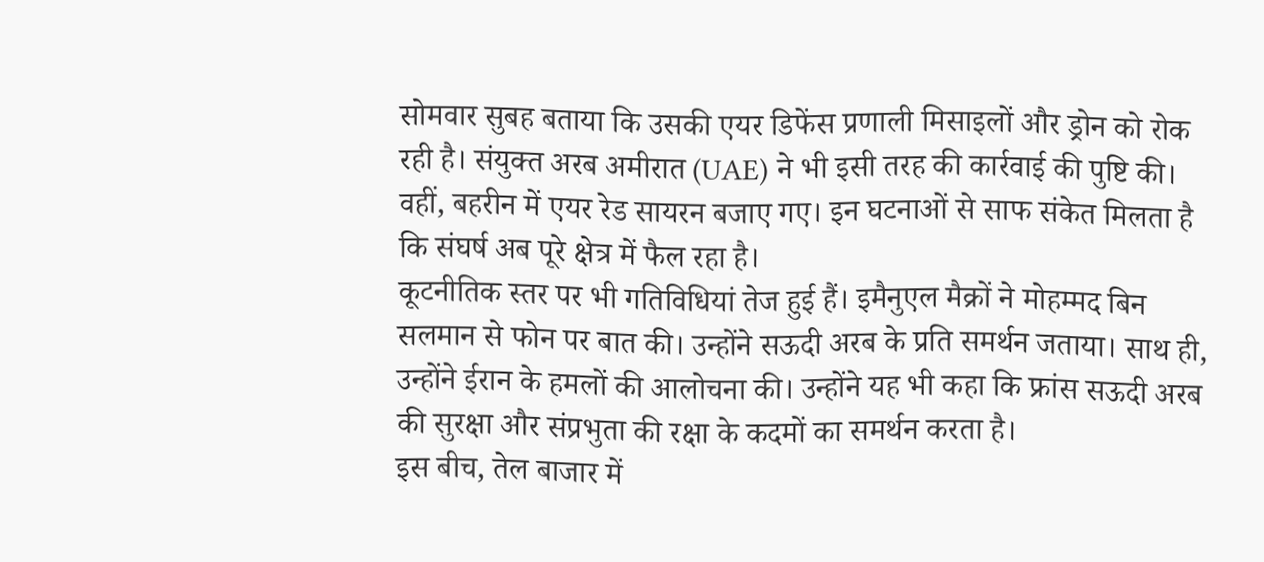सोमवार सुबह बताया कि उसकी एयर डिफेंस प्रणाली मिसाइलों और ड्रोन को रोक रही है। संयुक्त अरब अमीरात (UAE) ने भी इसी तरह की कार्रवाई की पुष्टि की। वहीं, बहरीन में एयर रेड सायरन बजाए गए। इन घटनाओं से साफ संकेत मिलता है कि संघर्ष अब पूरे क्षेत्र में फैल रहा है।
कूटनीतिक स्तर पर भी गतिविधियां तेज हुई हैं। इमैनुएल मैक्रों ने मोहम्मद बिन सलमान से फोन पर बात की। उन्होंने सऊदी अरब के प्रति समर्थन जताया। साथ ही, उन्होंने ईरान के हमलों की आलोचना की। उन्होंने यह भी कहा कि फ्रांस सऊदी अरब की सुरक्षा और संप्रभुता की रक्षा के कदमों का समर्थन करता है।
इस बीच, तेल बाजार में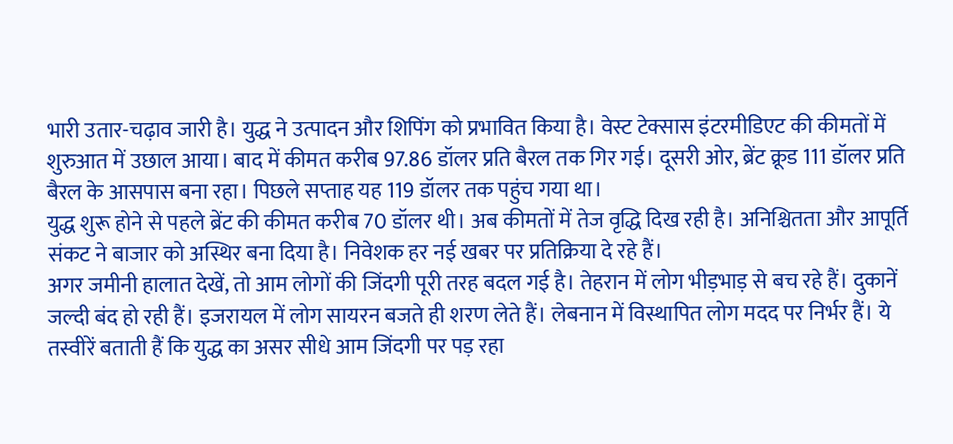भारी उतार-चढ़ाव जारी है। युद्ध ने उत्पादन और शिपिंग को प्रभावित किया है। वेस्ट टेक्सास इंटरमीडिएट की कीमतों में शुरुआत में उछाल आया। बाद में कीमत करीब 97.86 डॉलर प्रति बैरल तक गिर गई। दूसरी ओर, ब्रेंट क्रूड 111 डॉलर प्रति बैरल के आसपास बना रहा। पिछले सप्ताह यह 119 डॉलर तक पहुंच गया था।
युद्ध शुरू होने से पहले ब्रेंट की कीमत करीब 70 डॉलर थी। अब कीमतों में तेज वृद्धि दिख रही है। अनिश्चितता और आपूर्ति संकट ने बाजार को अस्थिर बना दिया है। निवेशक हर नई खबर पर प्रतिक्रिया दे रहे हैं।
अगर जमीनी हालात देखें, तो आम लोगों की जिंदगी पूरी तरह बदल गई है। तेहरान में लोग भीड़भाड़ से बच रहे हैं। दुकानें जल्दी बंद हो रही हैं। इजरायल में लोग सायरन बजते ही शरण लेते हैं। लेबनान में विस्थापित लोग मदद पर निर्भर हैं। ये तस्वीरें बताती हैं कि युद्ध का असर सीधे आम जिंदगी पर पड़ रहा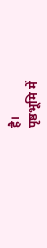है।
पृष्ठभूमि में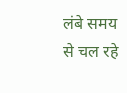लंबे समय से चल रहे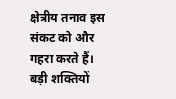क्षेत्रीय तनाव इस संकट को और गहरा करते हैं। बड़ी शक्तियों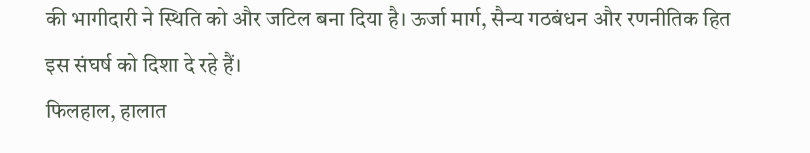की भागीदारी ने स्थिति को और जटिल बना दिया है। ऊर्जा मार्ग, सैन्य गठबंधन और रणनीतिक हित इस संघर्ष को दिशा दे रहे हैं।
फिलहाल, हालात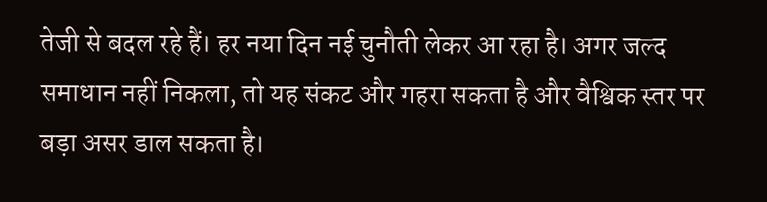तेजी से बदल रहे हैं। हर नया दिन नई चुनौती लेकर आ रहा है। अगर जल्द समाधान नहीं निकला, तो यह संकट और गहरा सकता है और वैश्विक स्तर पर बड़ा असर डाल सकता है।